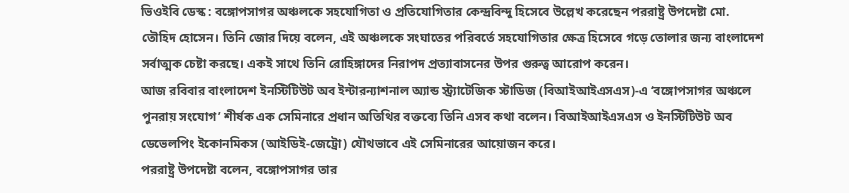ভিওইবি ডেস্ক : বঙ্গোপসাগর অঞ্চলকে সহযোগিতা ও প্রতিযোগিতার কেন্দ্রবিন্দু হিসেবে উল্লেখ করেছেন পররাষ্ট্র উপদেষ্টা মো. তৌহিদ হোসেন। তিনি জোর দিয়ে বলেন, এই অঞ্চলকে সংঘাতের পরিবর্তে সহযোগিতার ক্ষেত্র হিসেবে গড়ে তোলার জন্য বাংলাদেশ সর্বাত্মক চেষ্টা করছে। একই সাথে তিনি রোহিঙ্গাদের নিরাপদ প্রত্যাবাসনের উপর গুরুত্ব আরোপ করেন।
আজ রবিবার বাংলাদেশ ইনস্টিটিউট অব ইন্টারন্যাশনাল অ্যান্ড স্ট্র্যাটেজিক স্টাডিজ (বিআইআইএসএস)-এ ‘বঙ্গোপসাগর অঞ্চলে পুনরায় সংযোগ’ শীর্ষক এক সেমিনারে প্রধান অতিথির বক্তব্যে তিনি এসব কথা বলেন। বিআইআইএসএস ও ইনস্টিটিউট অব ডেভেলপিং ইকোনমিকস (আইডিই-জেট্রো) যৌথভাবে এই সেমিনারের আয়োজন করে।
পররাষ্ট্র উপদেষ্টা বলেন, বঙ্গোপসাগর তার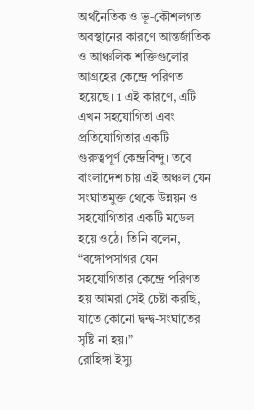অর্থনৈতিক ও ভূ-কৌশলগত অবস্থানের কারণে আন্তর্জাতিক ও আঞ্চলিক শক্তিগুলোর আগ্রহের কেন্দ্রে পরিণত হয়েছে। 1 এই কারণে, এটি এখন সহযোগিতা এবং প্রতিযোগিতার একটি গুরুত্বপূর্ণ কেন্দ্রবিন্দু। তবে বাংলাদেশ চায় এই অঞ্চল যেন সংঘাতমুক্ত থেকে উন্নয়ন ও সহযোগিতার একটি মডেল হয়ে ওঠে। তিনি বলেন, “বঙ্গোপসাগর যেন সহযোগিতার কেন্দ্রে পরিণত হয় আমরা সেই চেষ্টা করছি, যাতে কোনো দ্বন্দ্ব-সংঘাতের সৃষ্টি না হয়।”
রোহিঙ্গা ইস্যু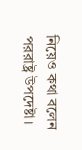নিয়েও কথা বলেন পররাষ্ট্র উপদেষ্টা।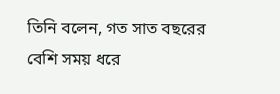তিনি বলেন, গত সাত বছরের বেশি সময় ধরে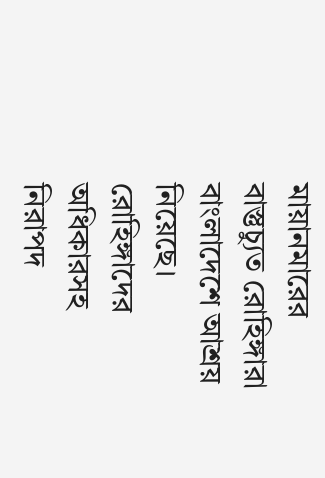মায়ানমারের বাস্তুচ্যুত রোহিঙ্গারা বাংলাদেশে আশ্রয় নিয়েছে। রোহিঙ্গাদের অধিকারসহ নিরাপদ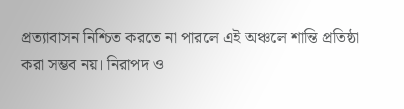প্রত্যাবাসন নিশ্চিত করতে না পারলে এই অঞ্চলে শান্তি প্রতিষ্ঠা করা সম্ভব নয়। নিরাপদ ও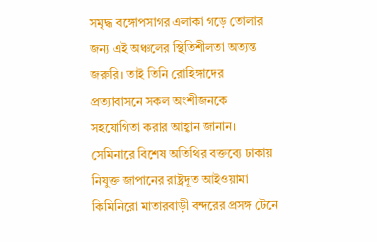সমৃদ্ধ বঙ্গোপসাগর এলাকা গড়ে তোলার জন্য এই অঞ্চলের স্থিতিশীলতা অত্যন্ত জরুরি। তাই তিনি রোহিঙ্গাদের প্রত্যাবাসনে সকল অংশীজনকে সহযোগিতা করার আহ্বান জানান।
সেমিনারে বিশেষ অতিথির বক্তব্যে ঢাকায় নিযুক্ত জাপানের রাষ্ট্রদূত আইওয়ামা কিমিনিরো মাতারবাড়ী বন্দরের প্রসঙ্গ টেনে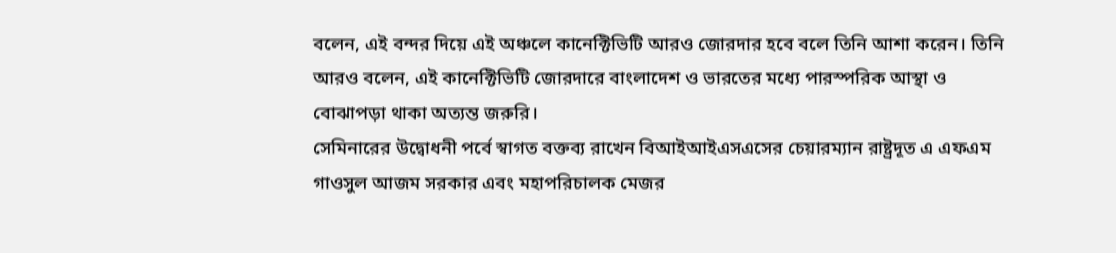বলেন, এই বন্দর দিয়ে এই অঞ্চলে কানেক্টিভিটি আরও জোরদার হবে বলে তিনি আশা করেন। তিনি আরও বলেন, এই কানেক্টিভিটি জোরদারে বাংলাদেশ ও ভারতের মধ্যে পারস্পরিক আস্থা ও বোঝাপড়া থাকা অত্যন্ত জরুরি।
সেমিনারের উদ্বোধনী পর্বে স্বাগত বক্তব্য রাখেন বিআইআইএসএসের চেয়ারম্যান রাষ্ট্রদূত এ এফএম গাওসুল আজম সরকার এবং মহাপরিচালক মেজর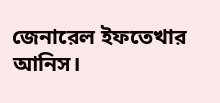জেনারেল ইফতেখার আনিস।